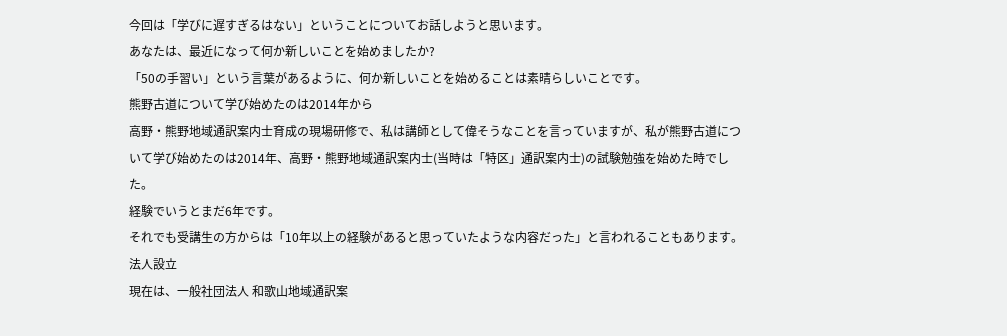今回は「学びに遅すぎるはない」ということについてお話しようと思います。
あなたは、最近になって何か新しいことを始めましたか?
「50の手習い」という言葉があるように、何か新しいことを始めることは素晴らしいことです。
熊野古道について学び始めたのは2014年から
高野・熊野地域通訳案内士育成の現場研修で、私は講師として偉そうなことを言っていますが、私が熊野古道について学び始めたのは2014年、高野・熊野地域通訳案内士(当時は「特区」通訳案内士)の試験勉強を始めた時でした。
経験でいうとまだ6年です。
それでも受講生の方からは「10年以上の経験があると思っていたような内容だった」と言われることもあります。
法人設立
現在は、一般社団法人 和歌山地域通訳案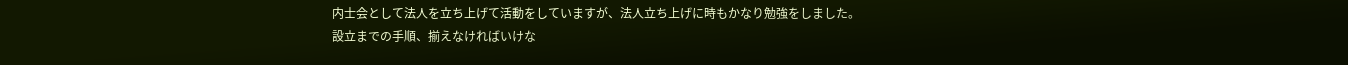内士会として法人を立ち上げて活動をしていますが、法人立ち上げに時もかなり勉強をしました。
設立までの手順、揃えなければいけな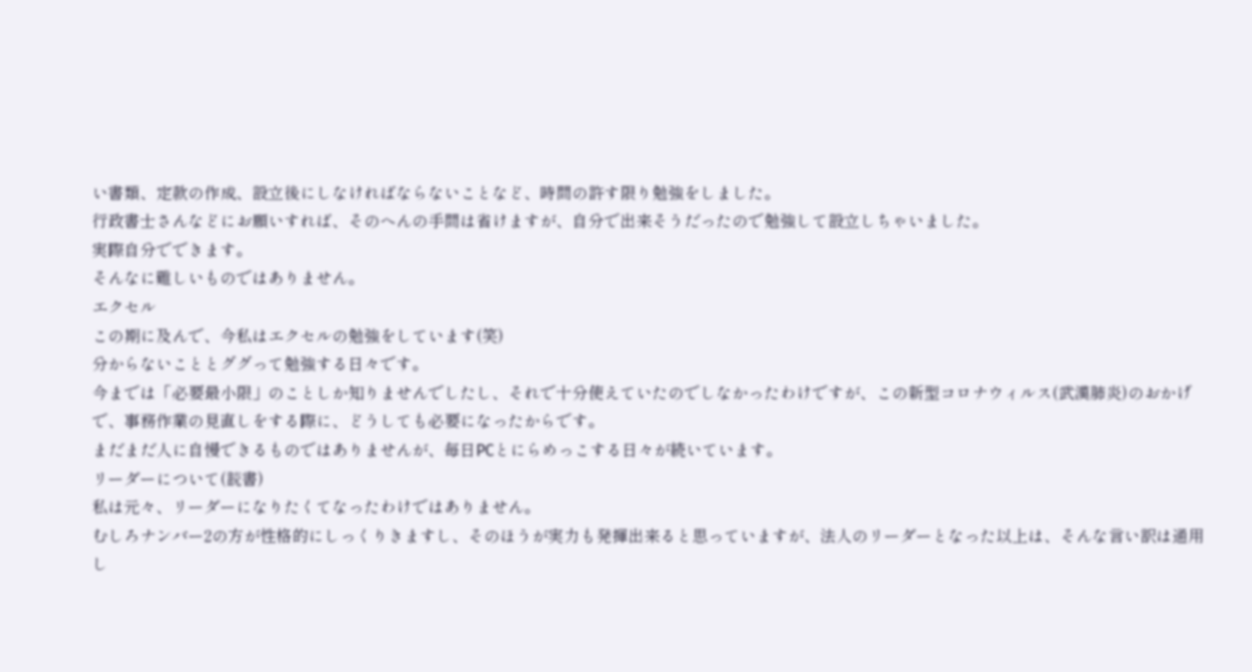い書類、定款の作成、設立後にしなければならないことなど、時間の許す限り勉強をしました。
行政書士さんなどにお願いすれば、そのへんの手間は省けますが、自分で出来そうだったので勉強して設立しちゃいました。
実際自分でできます。
そんなに難しいものではありません。
エクセル
この期に及んで、今私はエクセルの勉強をしています(笑)
分からないこととググって勉強する日々です。
今までは「必要最小限」のことしか知りませんでしたし、それで十分使えていたのでしなかったわけですが、この新型コロナウィルス(武漢肺炎)のおかげで、事務作業の見直しをする際に、どうしても必要になったからです。
まだまだ人に自慢できるものではありませんが、毎日PCとにらめっこする日々が続いています。
リーダーについて(読書)
私は元々、リーダーになりたくてなったわけではありません。
むしろナンバー2の方が性格的にしっくりきますし、そのほうが実力も発揮出来ると思っていますが、法人のリーダーとなった以上は、そんな言い訳は通用し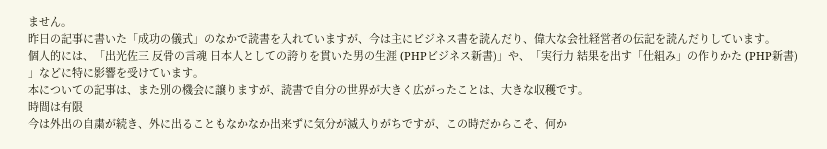ません。
昨日の記事に書いた「成功の儀式」のなかで読書を入れていますが、今は主にビジネス書を読んだり、偉大な会社経営者の伝記を読んだりしています。
個人的には、「出光佐三 反骨の言魂 日本人としての誇りを貫いた男の生涯 (PHPビジネス新書)」や、「実行力 結果を出す「仕組み」の作りかた (PHP新書)
」などに特に影響を受けています。
本についての記事は、また別の機会に譲りますが、読書で自分の世界が大きく広がったことは、大きな収穫です。
時間は有限
今は外出の自粛が続き、外に出ることもなかなか出来ずに気分が滅入りがちですが、この時だからこそ、何か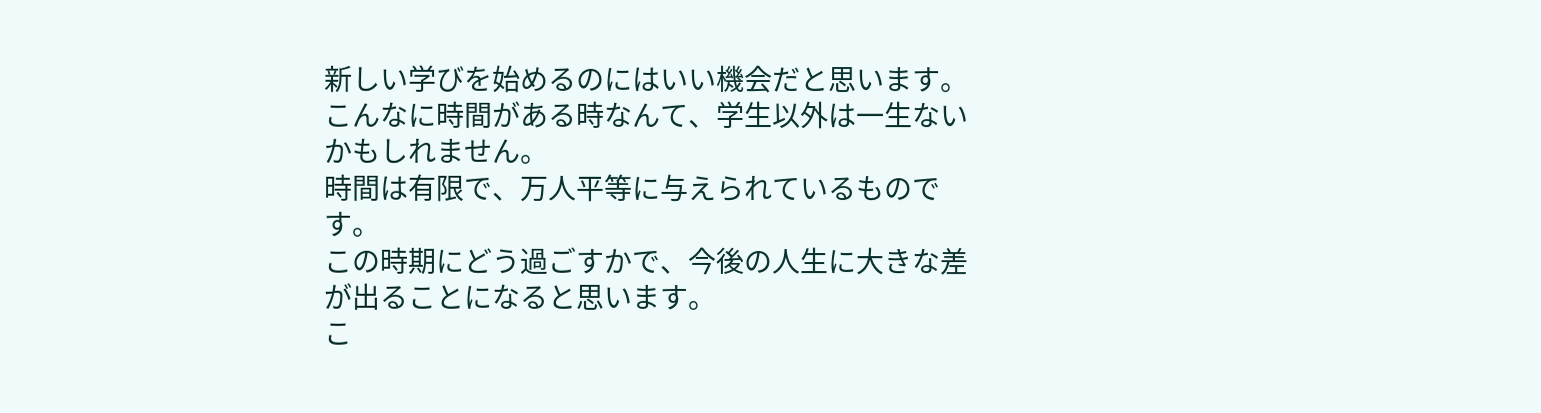新しい学びを始めるのにはいい機会だと思います。
こんなに時間がある時なんて、学生以外は一生ないかもしれません。
時間は有限で、万人平等に与えられているものです。
この時期にどう過ごすかで、今後の人生に大きな差が出ることになると思います。
こ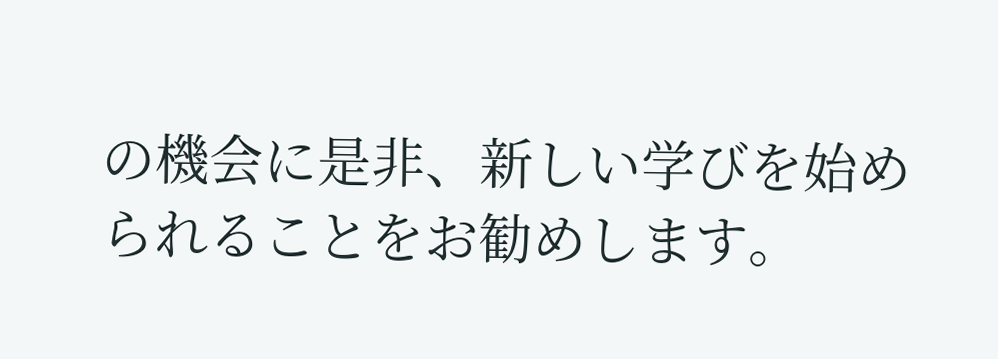の機会に是非、新しい学びを始められることをお勧めします。